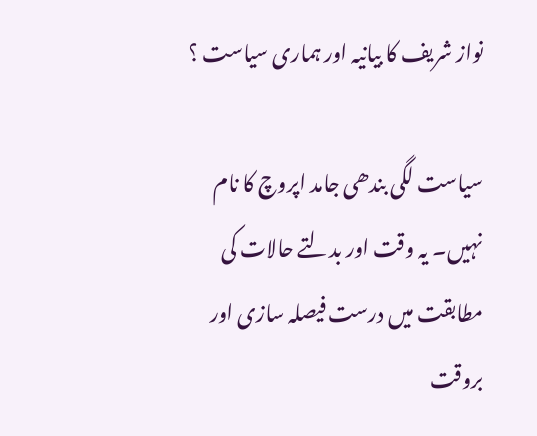نواز شریف کا بیانیہ اور ہماری سیاست ؟

سیاست لگی بندھی جامد اپروچ کا نام نہیں۔ یہ وقت اور بدلتے حالات کی مطابقت میں درست فیصلہ سازی اور بروقت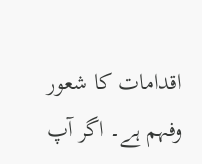اقدامات کا شعور وفہم ہے۔ اگر آپ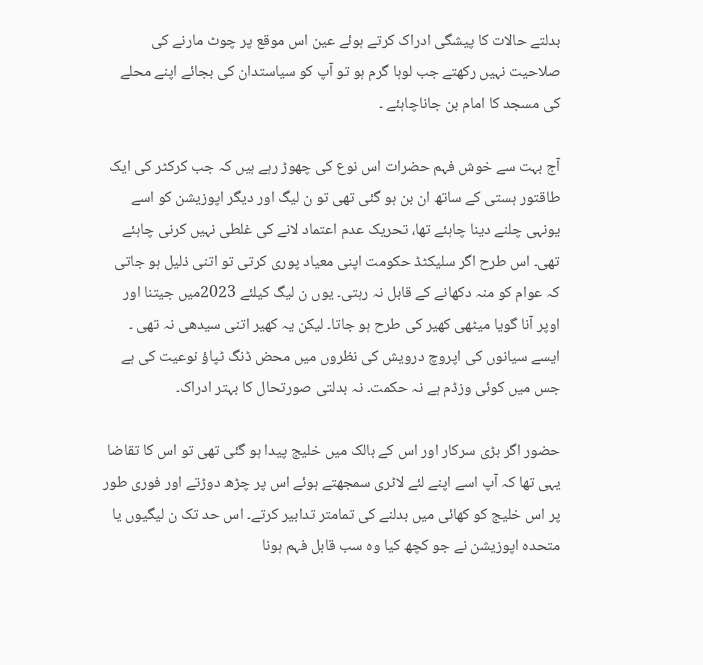بدلتے حالات کا پیشگی ادراک کرتے ہوئے عین اس موقع پر چوٹ مارنے کی صلاحیت نہیں رکھتے جب لوہا گرم ہو تو آپ کو سیاستدان کی بجائے اپنے محلے کی مسجد کا امام بن جاناچاہئے ۔

آج بہت سے خوش فہم حضرات اس نوع کی چھوڑ رہے ہیں کہ جب کرکٹر کی ایک طاقتور ہستی کے ساتھ ان بن ہو گئی تھی تو ن لیگ اور دیگر اپوزیشن کو اسے یونہی چلنے دینا چاہئے تھا، تحریک عدم اعتماد لانے کی غلطی نہیں کرنی چاہئے تھی۔ اس طرح اگر سلیکٹڈ حکومت اپنی معیاد پوری کرتی تو اتنی ذلیل ہو جاتی کہ عوام کو منہ دکھانے کے قابل نہ رہتی۔ یوں ن لیگ کیلئے 2023میں جیتنا اور اوپر آنا گویا میٹھی کھیر کی طرح ہو جاتا۔ لیکن یہ کھیر اتنی سیدھی نہ تھی ۔ ایسے سیانوں کی اپروچ درویش کی نظروں میں محض ڈنگ ٹپاؤ نوعیت کی ہے جس میں کوئی وزڈم ہے نہ حکمت۔ نہ بدلتی صورتحال کا بہتر ادراک۔

حضور اگر بڑی سرکار اور اس کے بالک میں خلیج پیدا ہو گئی تھی تو اس کا تقاضا یہی تھا کہ آپ اسے اپنے لئے لاٹری سمجھتے ہوئے اس پر چڑھ دوڑتے اور فوری طور پر اس خلیج کو کھائی میں بدلنے کی تمامتر تدابیر کرتے۔ اس حد تک ن لیگیوں یا متحدہ اپوزیشن نے جو کچھ کیا وہ سب قابل فہم ہونا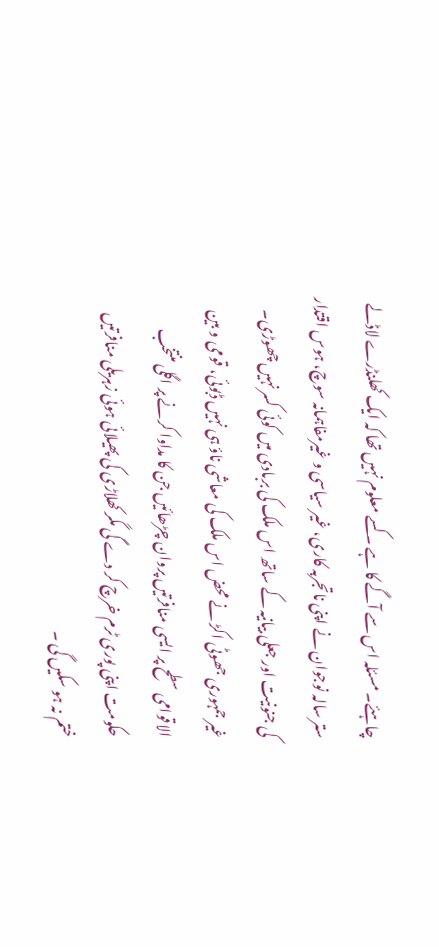چاہئے۔ مسئلہ اس سے آگے کا ہے ۔ کسے معلوم نہیں تھا کہ ایک کھلنڈرے لاڈلے ستر سالہ نوجوان نے اپنی ناتجربہ کاری، غیر سیاسی و غیرمفاہمانہ سوچ، ہوس اقتدار کی جنونیت اور جعلی بیانیہ کے ساتھ اس ملک کی بربادی میں کوئی کسر نہیں چھوڑی۔ غیر جمہوری جھوٹی اکڑ نے محض اس ملک کی معاشی ناؤ ہی نہیں ڈبوئی، قومی و بین الاقوامی سطح پر ایسی منافرتیں پروان چڑھائیں جن کا مداوا کرنے پر اگلی منتخب حکومت اپنی پوری ٹرم خرچ کر دے گی مگر کھلاڑی کی پھیلائی ہوئی زہریلی منافرتیں ختم نہ ہو سکیں گی ۔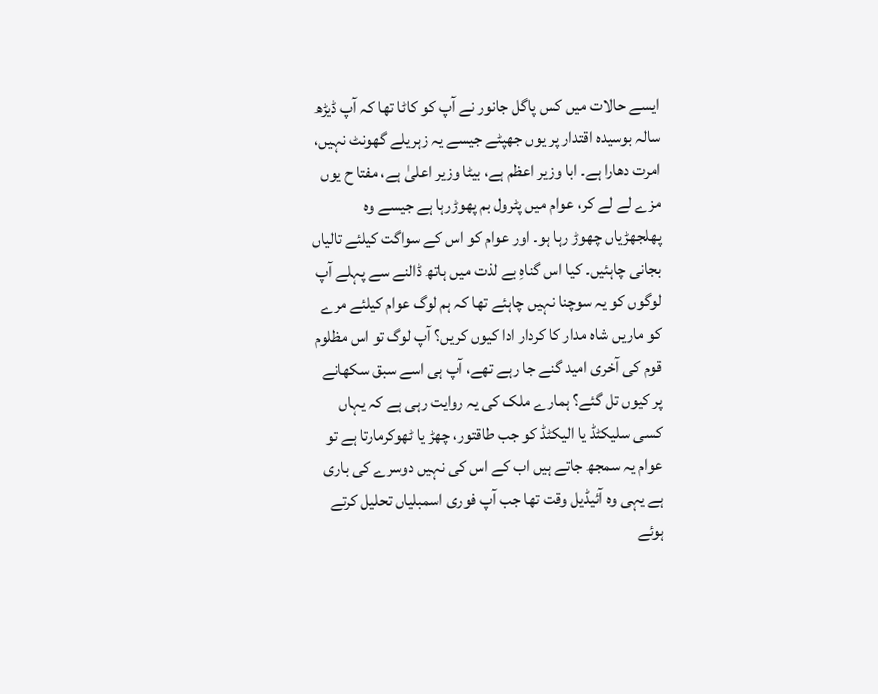ایسے حالات میں کس پاگل جانور نے آپ کو کاٹا تھا کہ آپ ڈیڑھ سالہ بوسیدہ اقتدار پر یوں جھپٹے جیسے یہ زہریلے گھونٹ نہیں، امرت دھارا ہے۔ ابا وزیر اعظم ہے، بیٹا وزیر اعلیٰ ہے، مفتا ح یوں مزے لے لے کر، عوام میں پٹرول بم پھوڑرہا ہے جیسے وہ پھلجھڑیاں چھوڑ رہا ہو۔ اور عوام کو اس کے سواگت کیلئے تالیاں بجانی چاہئیں۔ کیا اس گناہِ بے لذت میں ہاتھ ڈالنے سے پہلے آپ لوگوں کو یہ سوچنا نہیں چاہئے تھا کہ ہم لوگ عوام کیلئے مرے کو ماریں شاہ مدار کا کردار ادا کیوں کریں؟ آپ لوگ تو اس مظلوم قوم کی آخری امید گنے جا رہے تھے، آپ ہی اسے سبق سکھانے پر کیوں تل گئے؟ ہمارے ملک کی یہ روایت رہی ہے کہ یہاں کسی سلیکٹڈ یا الیکٹڈ کو جب طاقتور، چھڑ یا ٹھوکرمارتا ہے تو عوام یہ سمجھ جاتے ہیں اب کے اس کی نہیں دوسرے کی باری ہے یہی وہ آئیڈیل وقت تھا جب آپ فوری اسمبلیاں تحلیل کرتے ہوئے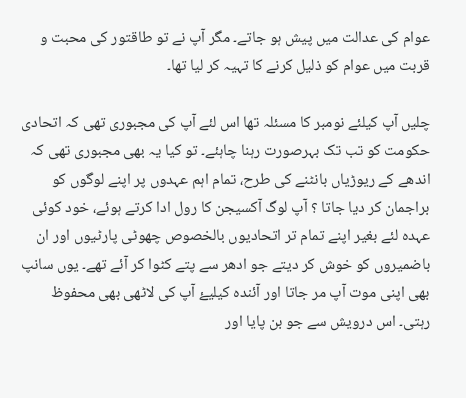عوام کی عدالت میں پیش ہو جاتے۔ مگر آپ نے تو طاقتور کی محبت و قربت میں عوام کو ذلیل کرنے کا تہیہ کر لیا تھا۔

چلیں آپ کیلئے نومبر کا مسئلہ تھا اس لئے آپ کی مجبوری تھی کہ اتحادی حکومت کو تب تک بہرصورت رہنا چاہئے۔ تو کیا یہ بھی مجبوری تھی کہ اندھے کے ریوڑیاں بانٹنے کی طرح، تمام اہم عہدوں پر اپنے لوگوں کو براجمان کر دیا جاتا ؟ آپ لوگ آکسیجن کا رول ادا کرتے ہوئے، خود کوئی عہدہ لئے بغیر اپنے تمام تر اتحادیوں بالخصوص چھوٹی پارٹیوں اور ان باضمیروں کو خوش کر دیتے جو ادھر سے پتے کٹوا کر آئے تھے۔ یوں سانپ بھی اپنی موت آپ مر جاتا اور آئندہ کیلیۓ آپ کی لاٹھی بھی محفوظ رہتی۔ اس درویش سے جو بن پایا اور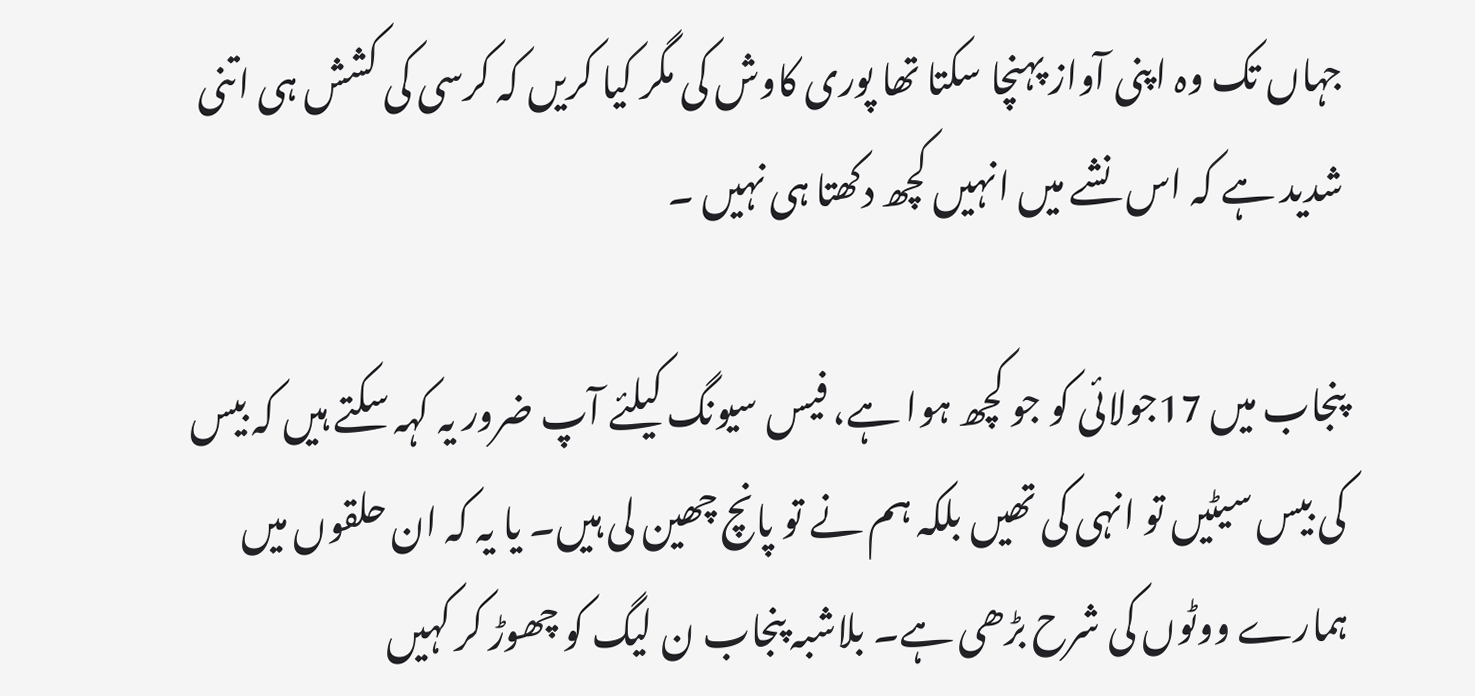جہاں تک وہ اپنی آواز پہنچا سکتا تھا پوری کاوش کی مگر کیا کریں کہ کرسی کی کشش ہی اتنی شدید ہے کہ اس نشے میں انہیں کچھ دکھتا ہی نہیں ۔

پنجاب میں 17جولائی کو جو کچھ ہوا ہے، فیس سیونگ کیلئے آپ ضرور یہ کہہ سکتے ہیں کہ بیس کی بیس سیٹیں تو انہی کی تھیں بلکہ ہم نے تو پانچ چھین لی ہیں۔ یا یہ کہ ان حلقوں میں ہمارے ووٹوں کی شرح بڑھی ہے۔ بلاشبہ پنجاب ن لیگ کو چھوڑ کر کہیں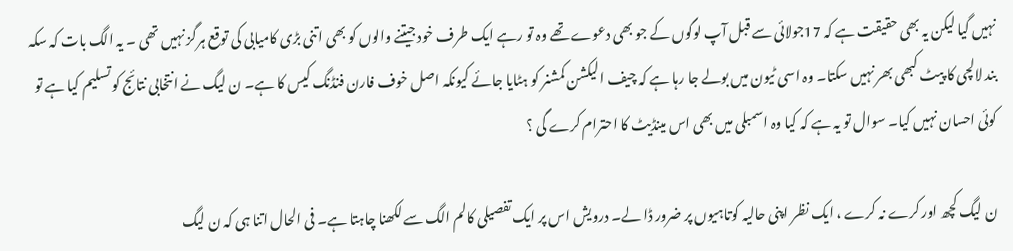نہیں گیا لیکن یہ بھی حقیقت ہے کہ 17جولائی سے قبل آپ لوگوں کے جو بھی دعوے تھے وہ تو رہے ایک طرف خود جیتنے والوں کو بھی اتنی بڑی کامیابی کی توقع ہرگز نہیں تھی ۔ یہ الگ بات کہ سکہ بند لالچی کا پیٹ کبھی بھر نہیں سکتا۔ وہ اسی ٹیون میں بولے جا رہا ہے کہ چیف الیکشن کمشنر کو ہٹایا جائے کیونکہ اصل خوف فارن فنڈنگ کیس کا ہے۔ ن لیگ نے انتخابی نتائج کو تسلیم کیا ہے تو کوئی احسان نہیں کیا۔ سوال تو یہ ہے کہ کیا وہ اسمبلی میں بھی اس مینڈیٹ کا احترام کرے گی ؟

ن لیگ کچھ اور کرے نہ کرے ، ایک نظر اپنی حالیہ کوتاہیوں پر ضرور ڈا لے۔ درویش اس پر ایک تفصیلی کالم الگ سے لکھنا چاہتا ہے۔ فی الحال اتنا ہی کہ ن لیگ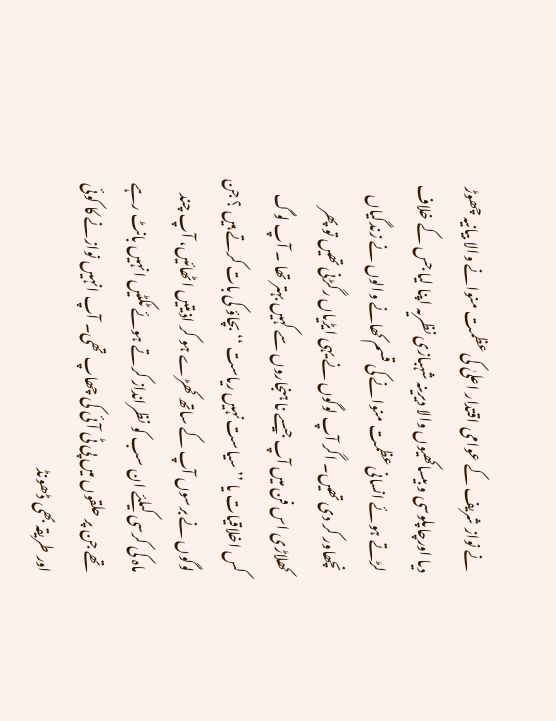نے نواز شریف کے عوامی اقتدار اعلیٰ کی عظمت منوانے والا بیانیہ چھوڑ دیا اورچاپلوسی و بیساکھیوں والا دیرینہ شہبازی نظریہ اپنا لیا جس کے خلاف لڑتے ہوئے انسانی عظمت منوانے کی قسم کھانے والوں نے زندگیاں نچھاور کر دی تھیں۔ اگر آپ لوگوں نے یہی ایڑیاں رگڑنی تھیں تو پھر کھلاڑی اس فن میں آپ جیسے نا ہنجاروں سے کہیں بہتر تھا ۔ آپ لوگ کس اخلاقیات یا ’’سیاست نہیں ریاست ‘‘ بچاؤ کی بات کرتے ہیں ؟ جن لوگوں نے برسوں آپ کے ساتھ کھڑے ہو کر اذیتیں اٹھائیں، آپ چند ماہ کی کرسی کیلئے ان سب کو نظرانداز کرتے ہوئے ٹکٹیں انہیں بانٹ رہے تھے جن پر حلقوں میں پی ٹی آئی کی چھاپ تھی۔ آپ انہیں نوازنے کا کوئی اور طریقہ بھی ڈھونڈ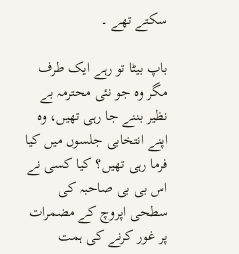سکتے تھے ۔

باپ بیٹا تو رہے ایک طرف مگر وہ جو نئی محترمہ بے نظیر بننے جا رہی تھیں، وہ اپنے انتخابی جلسوں میں کیا فرما رہی تھیں؟ کیا کسی نے اس بی بی صاحبہ کی سطحی اپروچ کے مضمرات پر غور کرنے کی ہمت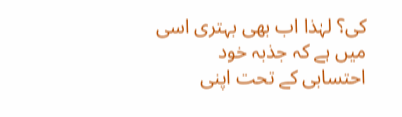کی؟ لہٰذا اب بھی بہتری اسی میں ہے کہ جذبہ خود احتسابی کے تحت اپنی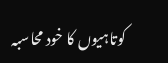کوتاہیوں کا خود محاسبہ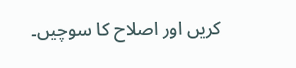کریں اور اصلاح کا سوچیں۔